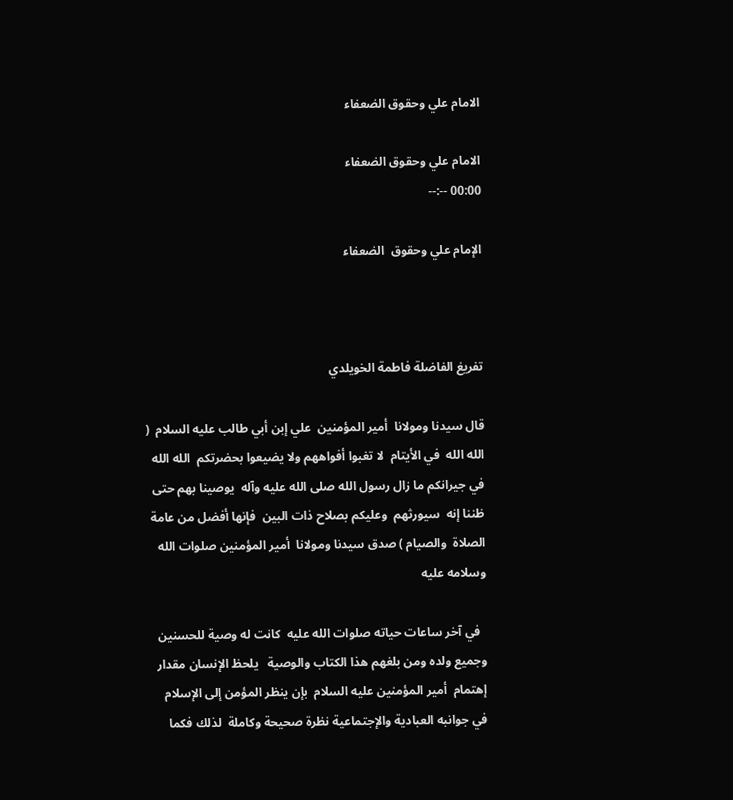الامام علي وحقوق الضعفاء

الامام علي وحقوق الضعفاء
00:00 --:--

الإمام علي وحقوق  الضعفاء



تفريغ الفاضلة فاطمة الخويلدي

قال سيدنا ومولانا  أمير المؤمنين  علي إبن أبي طالب عليه السلام  ( الله الله  في الأيتام  لا تغبوا أفواههم ولا يضيعوا بحضرتكم  الله الله في جيرانكم ما زال رسول الله صلى الله عليه وآله  يوصينا بهم حتى ظننا إنه  سيورثهم  وعليكم بصلاح ذات البين  فإنها أفضل من عامة  الصلاة  والصيام ) صدق سيدنا ومولانا  أمير المؤمنين صلوات الله وسلامه عليه

  في آخر ساعات حياته صلوات الله عليه  كانت له وصية للحسنين  وجميع ولده ومن بلغهم هذا الكتاب والوصية   يلحظ الإنسان مقدار إهتمام  أمير المؤمنين عليه السلام  بإن ينظر المؤمن إلى الإسلام في جوانبه العبادية والإجتماعية نظرة صحيحة وكاملة  لذلك فكما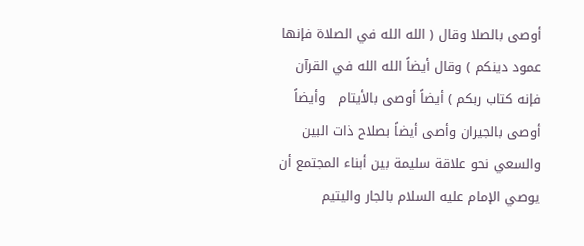أوصى بالصلا وقال ( الله الله في الصلاة فإنها عمود دينكم ) وقال أيضاً الله الله في القرآن  فإنه كتاب ربكم ) أيضاً أوصى بالأيتام   وأيضاً أوصى بالجيران وأصى أيضاً بصلاح ذات البين  والسعي نحو علاقة سليمة بين أبناء المجتمع أن يوصي الإمام عليه السلام بالجار واليتيم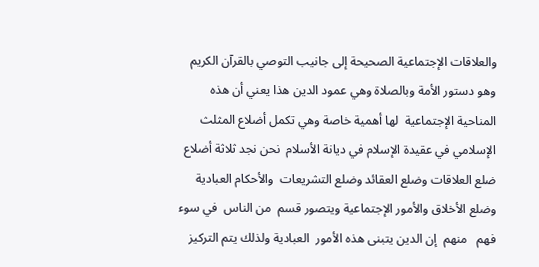والعلاقات الإجتماعية الصحيحة إلى جانيب التوصي بالقرآن الكريم   وهو دستور الأمة وبالصلاة وهي عمود الدين هذا يعني أن هذه المناحية الإجتماعية  لها أهمية خاصة وهي تكمل أضلاع المثلث  الإسلامي في عقيدة الإسلام في ديانة الأسلام  نحن نجد ثلاثة أضلاع ضلع العلاقات وضلع العقائد وضلع التشريعات  والأحكام العبادية وضلع الأخلاق والأمور الإجتماعية ويتصور قسم  من الناس  في سوء فهم   منهم  إن الدين يتبنى هذه الأمور  العبادية ولذلك يتم التركيز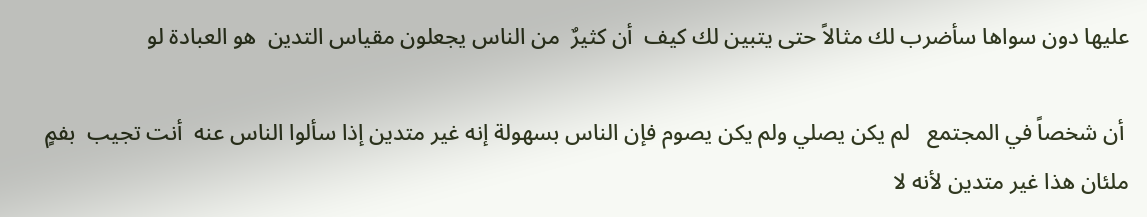عليها دون سواها سأضرب لك مثالاً حتى يتبين لك كيف  أن كثيرٌ  من الناس يجعلون مقياس التدين  هو العبادة لو

 أن شخصاً في المجتمع   لم يكن يصلي ولم يكن يصوم فإن الناس بسهولة إنه غير متدين إذا سألوا الناس عنه  أنت تجيب  بفمٍ  ملئان هذا غير متدين لأنه لا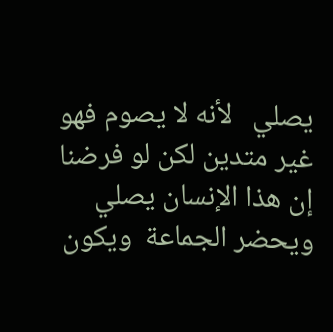يصلي   لأنه لا يصوم فهو غير متدين لكن لو فرضنا إن هذا الإنسان يصلي ويحضر الجماعة  ويكون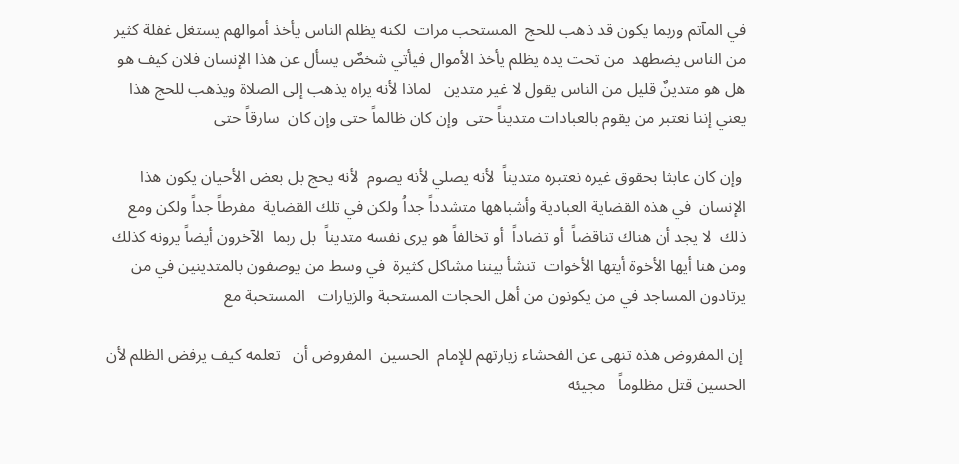في المآتم وربما يكون قد ذهب للحج  المستحب مرات  لكنه يظلم الناس يأخذ أموالهم يستغل غفلة كثير من الناس يضطهد  من تحت يده يظلم يأخذ الأموال فيأتي شخصٌ يسأل عن هذا الإنسان فلان كيف هو  هل هو متدينٌ قليل من الناس يقول لا غير متدين   لماذا لأنه يراه يذهب إلى الصلاة ويذهب للحج هذا  يعني إننا نعتبر من يقوم بالعبادات متديناً حتى  وإن كان ظالماً حتى وإن كان  سارقاً حتى

 وإن كان عابثا بحقوق غيره نعتبره متديناً  لأنه يصلي لأنه يصوم  لأنه يحج بل بعض الأحيان يكون هذا الإنسان  في هذه القضاية العبادية وأشباهها متشدداً جداُ ولكن في تلك القضاية  مفرطاً جداً ولكن ومع ذلك  لا يجد أن هناك تناقضاً  أو تضاداً  أو تخالفاً هو يرى نفسه متديناً  بل ربما  الآخرون أيضاً يرونه كذلك  ومن هنا أيها الأخوة أيتها الأخوات  تنشأ بيننا مشاكل كثيرة  في وسط من يوصفون بالمتدينين في من يرتادون المساجد في من يكونون من أهل الحجات المستحبة والزيارات   المستحبة مع

 إن المفروض هذه تنهى عن الفحشاء زيارتهم للإمام  الحسين  المفروض أن   تعلمه كيف يرفض الظلم لأن الحسين قتل مظلوماً   مجيئه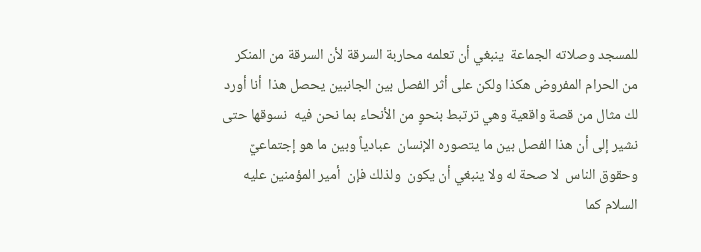للمسجد وصلاته الجماعة  ينبغي أن تعلمه محاربة السرقة لأن السرقة من المنكر  من الحرام المفروض هكذا ولكن على أثر الفصل بين الجانبين يحصل هذا  أنا أورد لك مثال من قصة واقعية وهي ترتبط بنحوٍ من الأنحاء بما نحن فيه  نسوقها حتى نشير إلى أن هذا الفصل بين ما يتصوره الإنسان  عبادياً وبين ما هو إجتماعيٌ وحقوق الناس  لا صحة له ولا ينبغي أن يكون  ولذلك فإن  أمير المؤمنين عليه السلام كما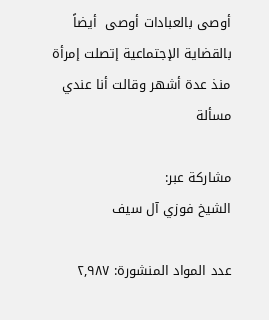أوصى بالعبادات أوصى  أيضاً  بالقضاية الإجتماعية إتصلت إمرأة منذ عدة أشهر وقالت أنا عندي مسألة

مشاركة عبر:
الشيخ فوزي آل سيف

عدد المواد المنشورة: ٢,٩٨٧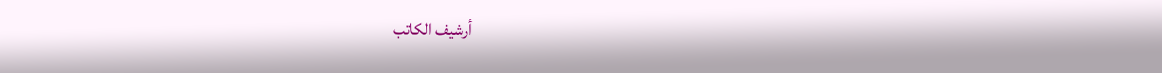أرشيف الكاتب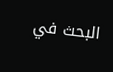البحث في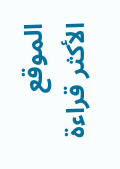الموقع
الأكثر قراءة